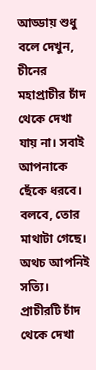আড্ডায় শুধু বলে দেখুন, চীনের মহাপ্রাচীর চাঁদ থেকে দেখা যায় না। সবাই আপনাকে ছেঁকে ধরবে। বলবে, তোর মাথাটা গেছে। অথচ আপনিই সত্যি। প্রাচীরটি চাঁদ থেকে দেখা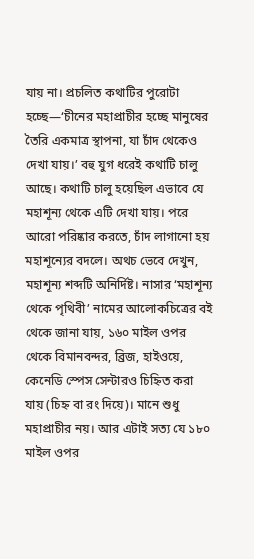যায় না। প্রচলিত কথাটির পুরোটা হচ্ছে—‘চীনের মহাপ্রাচীর হচ্ছে মানুষের তৈরি একমাত্র স্থাপনা, যা চাঁদ থেকেও দেখা যায়।’ বহু যুগ ধরেই কথাটি চালু আছে। কথাটি চালু হয়েছিল এভাবে যে মহাশূন্য থেকে এটি দেখা যায়। পরে আরো পরিষ্কার করতে, চাঁদ লাগানো হয় মহাশূন্যের বদলে। অথচ ভেবে দেখুন, মহাশূন্য শব্দটি অনির্দিষ্ট। নাসার ‘মহাশূন্য থেকে পৃথিবী’ নামের আলোকচিত্রের বই থেকে জানা যায়, ১৬০ মাইল ওপর থেকে বিমানবন্দর, ব্রিজ, হাইওয়ে, কেনেডি স্পেস সেন্টারও চিহ্নিত করা যায় (চিহ্ন বা রং দিয়ে)। মানে শুধু মহাপ্রাচীর নয়। আর এটাই সত্য যে ১৮০ মাইল ওপর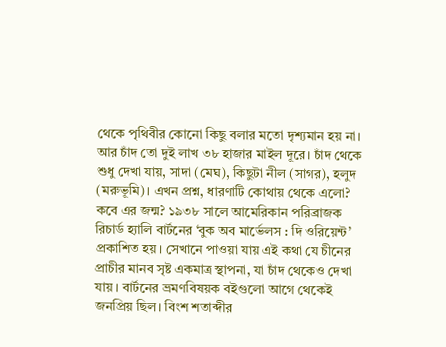থেকে পৃথিবীর কোনো কিছু বলার মতো দৃশ্যমান হয় না। আর চাঁদ তো দুই লাখ ৩৮ হাজার মাইল দূরে। চাঁদ থেকে শুধু দেখা যায়, সাদা (মেঘ), কিছুটা নীল (সাগর), হলুদ (মরুভূমি)। এখন প্রশ্ন, ধারণাটি কোথায় থেকে এলো? কবে এর জন্ম? ১৯৩৮ সালে আমেরিকান পরিব্রাজক রিচার্ড হ্যালি বার্টনের ‘বুক অব মার্ভেলস : দি ওরিয়েন্ট’ প্রকাশিত হয়। সেখানে পাওয়া যায় এই কথা যে চীনের প্রাচীর মানব সৃষ্ট একমাত্র স্থাপনা, যা চাঁদ থেকেও দেখা যায়। বার্টনের ভ্রমণবিষয়ক বইগুলো আগে থেকেই জনপ্রিয় ছিল। বিংশ শতাব্দীর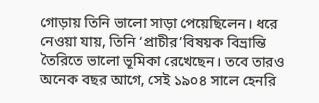গোড়ায় তিনি ভালো সাড়া পেয়েছিলেন। ধরে নেওয়া যায়, তিনি ‘প্রাচীর’বিষয়ক বিভ্রান্তি তৈরিতে ভালো ভূমিকা রেখেছেন। তবে তারও অনেক বছর আগে, সেই ১৯০৪ সালে হেনরি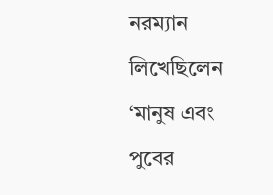নরম্যান লিখেছিলেন ‘মানুষ এবং পুবের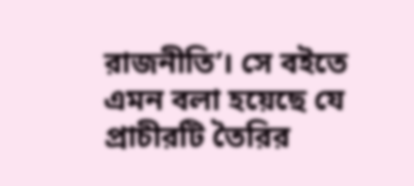রাজনীতি’। সে বইতে এমন বলা হয়েছে যে প্রাচীরটি তৈরির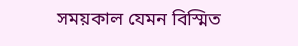সময়কাল যেমন বিস্মিত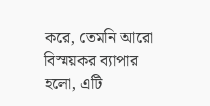করে, তেমনি আরো বিস্ময়কর ব্যাপার হলো, এটি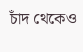চাঁদ থেকেও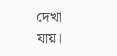দেখা যায়।